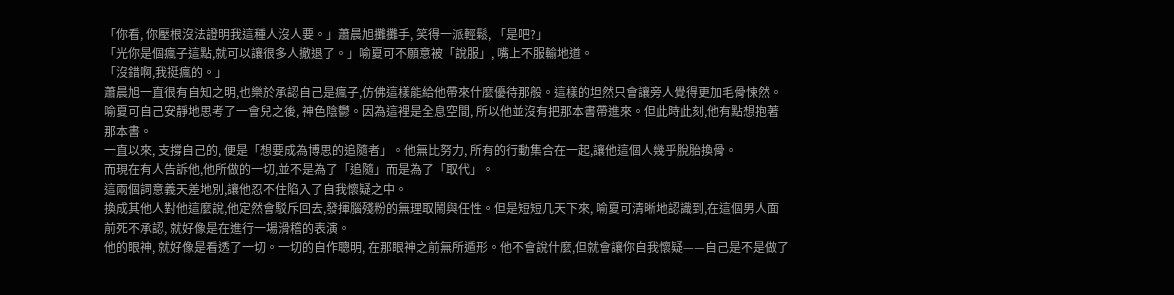「你看, 你壓根沒法證明我這種人沒人要。」蕭晨旭攤攤手, 笑得一派輕鬆, 「是吧?」
「光你是個瘋子這點,就可以讓很多人撤退了。」喻夏可不願意被「說服」, 嘴上不服輸地道。
「沒錯啊,我挺瘋的。」
蕭晨旭一直很有自知之明,也樂於承認自己是瘋子,仿佛這樣能給他帶來什麼優待那般。這樣的坦然只會讓旁人覺得更加毛骨悚然。
喻夏可自己安靜地思考了一會兒之後, 神色陰鬱。因為這裡是全息空間, 所以他並沒有把那本書帶進來。但此時此刻,他有點想抱著那本書。
一直以來, 支撐自己的, 便是「想要成為博思的追隨者」。他無比努力, 所有的行動集合在一起,讓他這個人幾乎脫胎換骨。
而現在有人告訴他,他所做的一切,並不是為了「追隨」而是為了「取代」。
這兩個詞意義天差地別,讓他忍不住陷入了自我懷疑之中。
換成其他人對他這麼說,他定然會駁斥回去,發揮腦殘粉的無理取鬧與任性。但是短短几天下來, 喻夏可清晰地認識到,在這個男人面前死不承認, 就好像是在進行一場滑稽的表演。
他的眼神, 就好像是看透了一切。一切的自作聰明, 在那眼神之前無所遁形。他不會說什麼,但就會讓你自我懷疑——自己是不是做了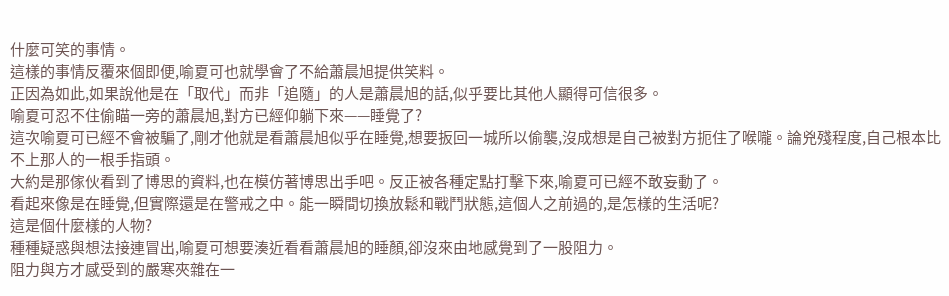什麼可笑的事情。
這樣的事情反覆來個即便,喻夏可也就學會了不給蕭晨旭提供笑料。
正因為如此,如果說他是在「取代」而非「追隨」的人是蕭晨旭的話,似乎要比其他人顯得可信很多。
喻夏可忍不住偷瞄一旁的蕭晨旭,對方已經仰躺下來——睡覺了?
這次喻夏可已經不會被騙了,剛才他就是看蕭晨旭似乎在睡覺,想要扳回一城所以偷襲,沒成想是自己被對方扼住了喉嚨。論兇殘程度,自己根本比不上那人的一根手指頭。
大約是那傢伙看到了博思的資料,也在模仿著博思出手吧。反正被各種定點打擊下來,喻夏可已經不敢妄動了。
看起來像是在睡覺,但實際還是在警戒之中。能一瞬間切換放鬆和戰鬥狀態,這個人之前過的,是怎樣的生活呢?
這是個什麼樣的人物?
種種疑惑與想法接連冒出,喻夏可想要湊近看看蕭晨旭的睡顏,卻沒來由地感覺到了一股阻力。
阻力與方才感受到的嚴寒夾雜在一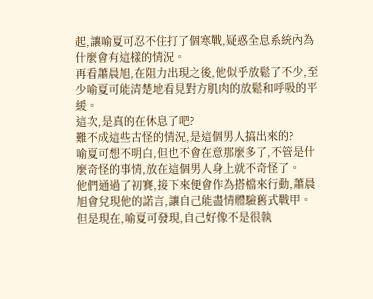起,讓喻夏可忍不住打了個寒戰,疑惑全息系統內為什麼會有這樣的情況。
再看蕭晨旭,在阻力出現之後,他似乎放鬆了不少,至少喻夏可能清楚地看見對方肌肉的放鬆和呼吸的平緩。
這次,是真的在休息了吧?
難不成這些古怪的情況,是這個男人搞出來的?
喻夏可想不明白,但也不會在意那麼多了,不管是什麼奇怪的事情,放在這個男人身上就不奇怪了。
他們通過了初賽,接下來便會作為搭檔來行動,蕭晨旭會兌現他的諾言,讓自己能盡情體驗舊式戰甲。
但是現在,喻夏可發現,自己好像不是很執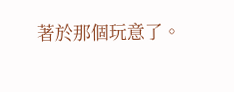著於那個玩意了。